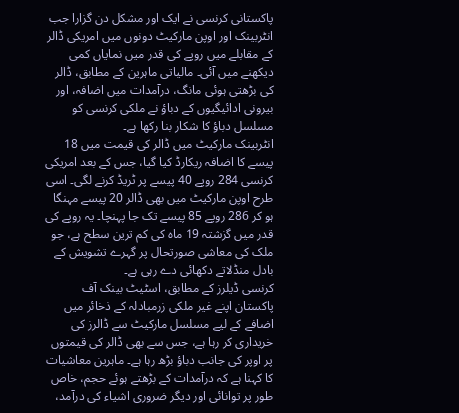پاکستانی کرنسی نے ایک اور مشکل دن گزارا جب انٹربینک اور اوپن مارکیٹ دونوں میں امریکی ڈالر کے مقابلے میں روپے کی قدر میں نمایاں کمی دیکھنے میں آئی۔ مالیاتی ماہرین کے مطابق، ڈالر کی بڑھتی ہوئی مانگ، درآمدات میں اضافہ، اور بیرونی ادائیگیوں کے دباؤ نے ملکی کرنسی کو مسلسل دباؤ کا شکار بنا رکھا ہے۔
انٹربینک مارکیٹ میں ڈالر کی قیمت میں 18 پیسے کا اضافہ ریکارڈ کیا گیا، جس کے بعد امریکی کرنسی 284 روپے 40 پیسے پر ٹریڈ کرنے لگی۔ اسی طرح اوپن مارکیٹ میں بھی ڈالر 20 پیسے مہنگا ہو کر 286 روپے 85 پیسے تک جا پہنچا۔ یہ روپے کی قدر میں گزشتہ 19 ماہ کی کم ترین سطح ہے، جو ملک کی معاشی صورتحال پر گہرے تشویش کے بادل منڈلاتے دکھائی دے رہی ہے۔
کرنسی ڈیلرز کے مطابق، اسٹیٹ بینک آف پاکستان اپنے غیر ملکی زرمبادلہ کے ذخائر میں اضافے کے لیے مسلسل مارکیٹ سے ڈالرز کی خریداری کر رہا ہے، جس سے بھی ڈالر کی قیمتوں پر اوپر کی جانب دباؤ بڑھ رہا ہے۔ ماہرین معاشیات کا کہنا ہے کہ درآمدات کے بڑھتے ہوئے حجم، خاص طور پر توانائی اور دیگر ضروری اشیاء کی درآمد،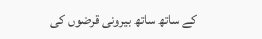کے ساتھ ساتھ بیرونی قرضوں کی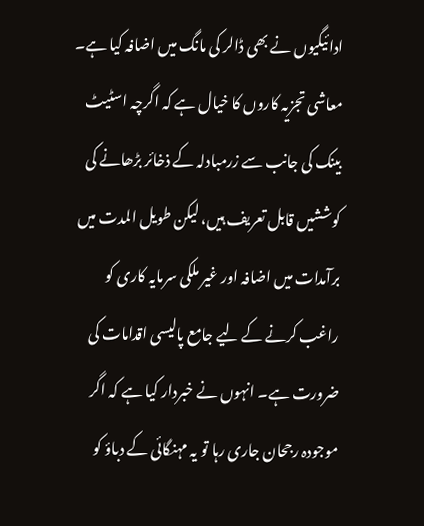ادائیگیوں نے بھی ڈالر کی مانگ میں اضافہ کیا ہے۔
معاشی تجزیہ کاروں کا خیال ہے کہ اگرچہ اسٹیٹ بینک کی جانب سے زرمبادلہ کے ذخائر بڑھانے کی کوششیں قابل تعریف ہیں، لیکن طویل المدت میں برآمدات میں اضافہ اور غیر ملکی سرمایہ کاری کو راغب کرنے کے لیے جامع پالیسی اقدامات کی ضرورت ہے۔ انہوں نے خبردار کیا ہے کہ اگر موجودہ رجحان جاری رہا تو یہ مہنگائی کے دباؤ کو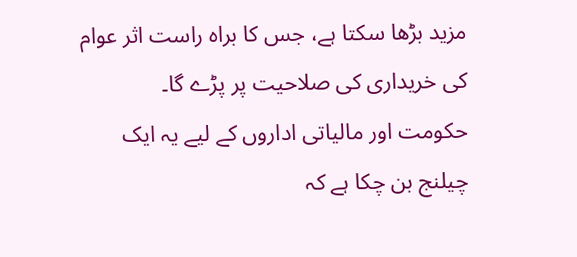مزید بڑھا سکتا ہے، جس کا براہ راست اثر عوام کی خریداری کی صلاحیت پر پڑے گا۔
حکومت اور مالیاتی اداروں کے لیے یہ ایک چیلنج بن چکا ہے کہ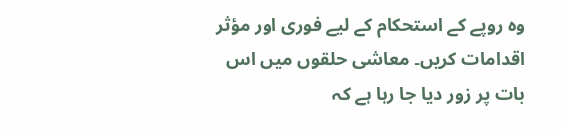وہ روپے کے استحکام کے لیے فوری اور مؤثر اقدامات کریں۔ معاشی حلقوں میں اس بات پر زور دیا جا رہا ہے کہ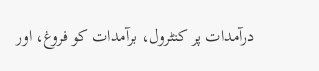درآمدات پر کنٹرول، برآمدات کو فروغ، اور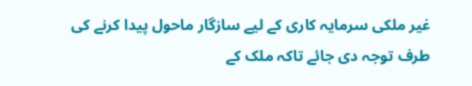غیر ملکی سرمایہ کاری کے لیے سازگار ماحول پیدا کرنے کی طرف توجہ دی جائے تاکہ ملک کے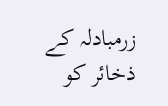زرمبادلہ کے ذخائر کو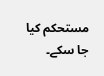مستحکم کیا جا سکے۔